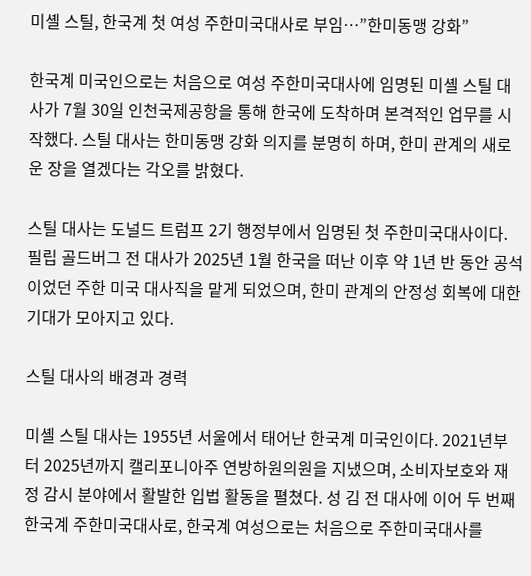미셸 스틸, 한국계 첫 여성 주한미국대사로 부임…”한미동맹 강화”

한국계 미국인으로는 처음으로 여성 주한미국대사에 임명된 미셸 스틸 대사가 7월 30일 인천국제공항을 통해 한국에 도착하며 본격적인 업무를 시작했다. 스틸 대사는 한미동맹 강화 의지를 분명히 하며, 한미 관계의 새로운 장을 열겠다는 각오를 밝혔다.

스틸 대사는 도널드 트럼프 2기 행정부에서 임명된 첫 주한미국대사이다. 필립 골드버그 전 대사가 2025년 1월 한국을 떠난 이후 약 1년 반 동안 공석이었던 주한 미국 대사직을 맡게 되었으며, 한미 관계의 안정성 회복에 대한 기대가 모아지고 있다.

스틸 대사의 배경과 경력

미셸 스틸 대사는 1955년 서울에서 태어난 한국계 미국인이다. 2021년부터 2025년까지 캘리포니아주 연방하원의원을 지냈으며, 소비자보호와 재정 감시 분야에서 활발한 입법 활동을 펼쳤다. 성 김 전 대사에 이어 두 번째 한국계 주한미국대사로, 한국계 여성으로는 처음으로 주한미국대사를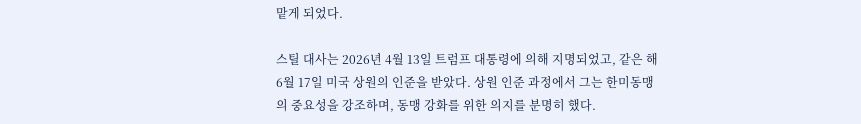맡게 되었다.

스틸 대사는 2026년 4월 13일 트럼프 대통령에 의해 지명되었고, 같은 해 6월 17일 미국 상원의 인준을 받았다. 상원 인준 과정에서 그는 한미동맹의 중요성을 강조하며, 동맹 강화를 위한 의지를 분명히 했다.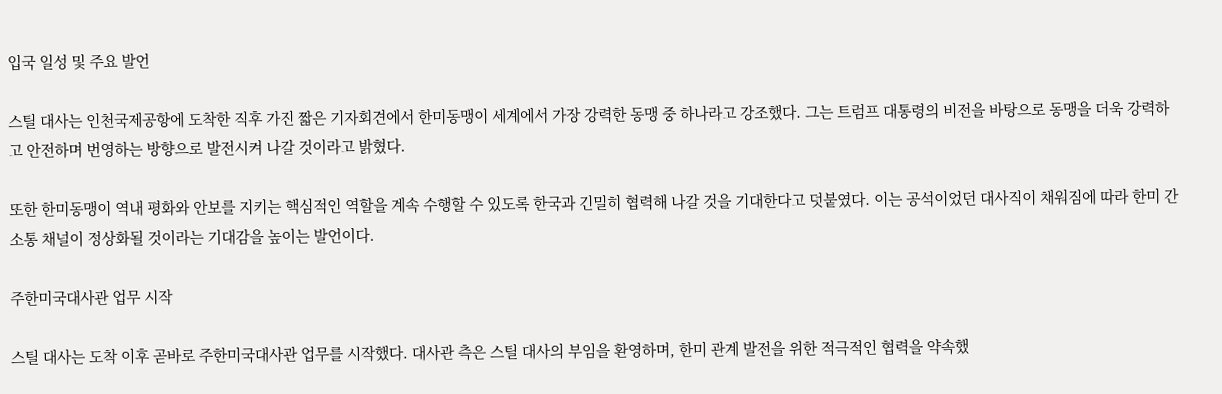입국 일성 및 주요 발언

스틸 대사는 인천국제공항에 도착한 직후 가진 짧은 기자회견에서 한미동맹이 세계에서 가장 강력한 동맹 중 하나라고 강조했다. 그는 트럼프 대통령의 비전을 바탕으로 동맹을 더욱 강력하고 안전하며 번영하는 방향으로 발전시켜 나갈 것이라고 밝혔다.

또한 한미동맹이 역내 평화와 안보를 지키는 핵심적인 역할을 계속 수행할 수 있도록 한국과 긴밀히 협력해 나갈 것을 기대한다고 덧붙였다. 이는 공석이었던 대사직이 채워짐에 따라 한미 간 소통 채널이 정상화될 것이라는 기대감을 높이는 발언이다.

주한미국대사관 업무 시작

스틸 대사는 도착 이후 곧바로 주한미국대사관 업무를 시작했다. 대사관 측은 스틸 대사의 부임을 환영하며, 한미 관계 발전을 위한 적극적인 협력을 약속했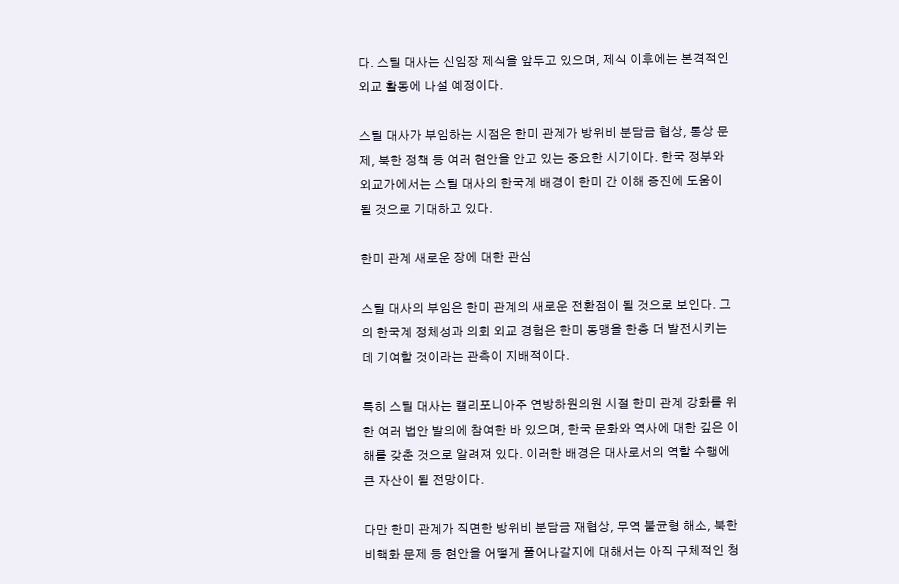다. 스틸 대사는 신임장 제식을 앞두고 있으며, 제식 이후에는 본격적인 외교 활동에 나설 예정이다.

스틸 대사가 부임하는 시점은 한미 관계가 방위비 분담금 협상, 통상 문제, 북한 정책 등 여러 현안을 안고 있는 중요한 시기이다. 한국 정부와 외교가에서는 스틸 대사의 한국계 배경이 한미 간 이해 증진에 도움이 될 것으로 기대하고 있다.

한미 관계 새로운 장에 대한 관심

스틸 대사의 부임은 한미 관계의 새로운 전환점이 될 것으로 보인다. 그의 한국계 정체성과 의회 외교 경험은 한미 동맹을 한층 더 발전시키는 데 기여할 것이라는 관측이 지배적이다.

특히 스틸 대사는 캘리포니아주 연방하원의원 시절 한미 관계 강화를 위한 여러 법안 발의에 참여한 바 있으며, 한국 문화와 역사에 대한 깊은 이해를 갖춘 것으로 알려져 있다. 이러한 배경은 대사로서의 역할 수행에 큰 자산이 될 전망이다.

다만 한미 관계가 직면한 방위비 분담금 재협상, 무역 불균형 해소, 북한 비핵화 문제 등 현안을 어떻게 풀어나갈지에 대해서는 아직 구체적인 청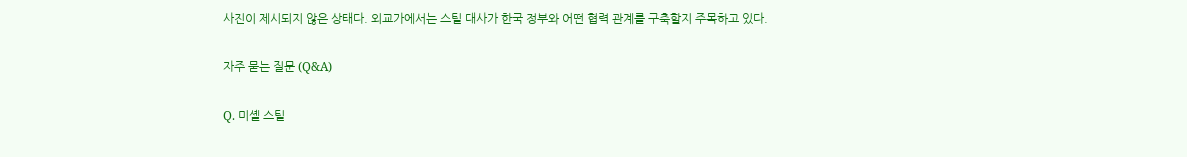사진이 제시되지 않은 상태다. 외교가에서는 스틸 대사가 한국 정부와 어떤 협력 관계를 구축할지 주목하고 있다.

자주 묻는 질문 (Q&A)

Q. 미셸 스틸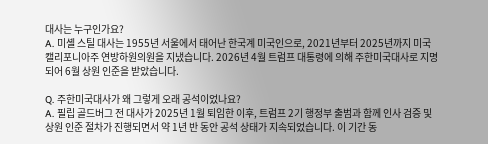대사는 누구인가요?
A. 미셸 스틸 대사는 1955년 서울에서 태어난 한국계 미국인으로, 2021년부터 2025년까지 미국 캘리포니아주 연방하원의원을 지냈습니다. 2026년 4월 트럼프 대통령에 의해 주한미국대사로 지명되어 6월 상원 인준을 받았습니다.

Q. 주한미국대사가 왜 그렇게 오래 공석이었나요?
A. 필립 골드버그 전 대사가 2025년 1월 퇴임한 이후, 트럼프 2기 행정부 출범과 함께 인사 검증 및 상원 인준 절차가 진행되면서 약 1년 반 동안 공석 상태가 지속되었습니다. 이 기간 동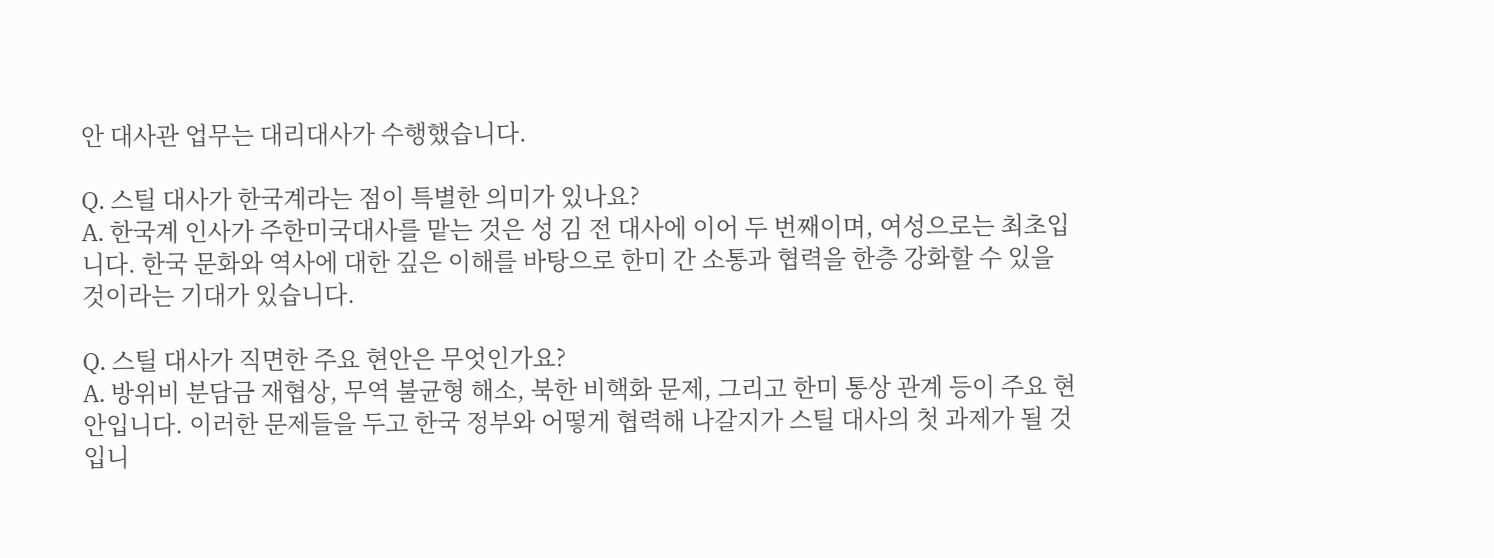안 대사관 업무는 대리대사가 수행했습니다.

Q. 스틸 대사가 한국계라는 점이 특별한 의미가 있나요?
A. 한국계 인사가 주한미국대사를 맡는 것은 성 김 전 대사에 이어 두 번째이며, 여성으로는 최초입니다. 한국 문화와 역사에 대한 깊은 이해를 바탕으로 한미 간 소통과 협력을 한층 강화할 수 있을 것이라는 기대가 있습니다.

Q. 스틸 대사가 직면한 주요 현안은 무엇인가요?
A. 방위비 분담금 재협상, 무역 불균형 해소, 북한 비핵화 문제, 그리고 한미 통상 관계 등이 주요 현안입니다. 이러한 문제들을 두고 한국 정부와 어떻게 협력해 나갈지가 스틸 대사의 첫 과제가 될 것입니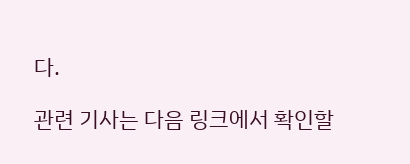다.

관련 기사는 다음 링크에서 확인할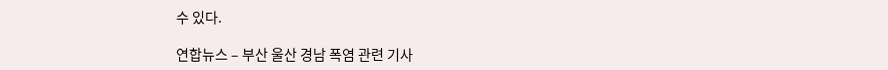수 있다.

연합뉴스 – 부산 울산 경남 폭염 관련 기사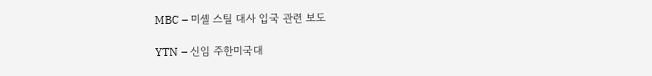MBC – 미셸 스틸 대사 입국 관련 보도

YTN – 신임 주한미국대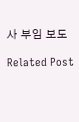사 부임 보도

Related Post